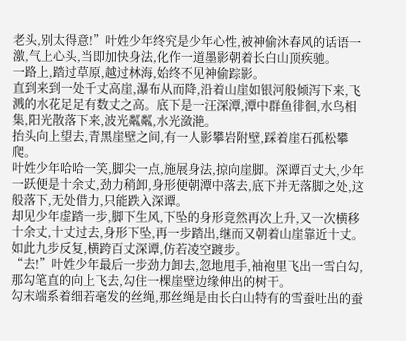老头,别太得意!”叶姓少年终究是少年心性,被神偷沐春风的话语一激,气上心头,当即加快身法,化作一道墨影朝着长白山顶疾驰。
一路上,踏过草原,越过林海,始终不见神偷踪影。
直到来到一处千丈高崖,瀑布从而降,沿着山崖如银河般倾泻下来,飞溅的水花足足有数丈之高。底下是一汪深潭,潭中群鱼徘徊,水鸟相集,阳光散落下来,波光粼粼,水光潋滟。
抬头向上望去,青黑崖壁之间,有一人影攀岩附壁,踩着崖石孤松攀爬。
叶姓少年哈哈一笑,脚尖一点,施展身法,掠向崖脚。深谭百丈大,少年一跃便是十余丈,劲力稍卸,身形便朝潭中落去,底下并无落脚之处,这般落下,无处借力,只能跌入深谭。
却见少年虚踏一步,脚下生风,下坠的身形竟然再次上升,又一次横移十余丈,十丈过去,身形下坠,再一步踏出,继而又朝着山崖靠近十丈。如此九步反复,横跨百丈深谭,仿若凌空踱步。
“去!”叶姓少年最后一步劲力卸去,忽地甩手,袖袍里飞出一雪白勾,那勾笔直的向上飞去,勾住一棵崖壁边缘伸出的树干。
勾末端系着细若毫发的丝绳,那丝绳是由长白山特有的雪蚕吐出的蚕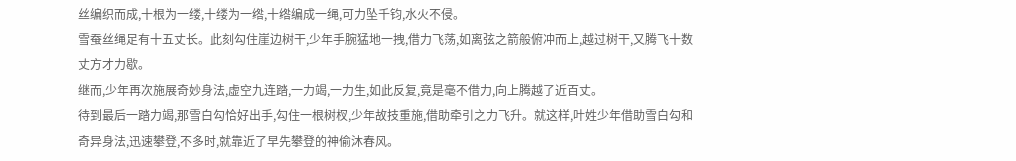丝编织而成,十根为一缕,十缕为一绺,十绺编成一绳,可力坠千钧,水火不侵。
雪蚕丝绳足有十五丈长。此刻勾住崖边树干,少年手腕猛地一拽,借力飞荡,如离弦之箭般俯冲而上,越过树干,又腾飞十数丈方才力歇。
继而,少年再次施展奇妙身法,虚空九连踏,一力竭,一力生,如此反复,竟是毫不借力,向上腾越了近百丈。
待到最后一踏力竭,那雪白勾恰好出手,勾住一根树杈,少年故技重施,借助牵引之力飞升。就这样,叶姓少年借助雪白勾和奇异身法,迅速攀登,不多时,就靠近了早先攀登的神偷沐春风。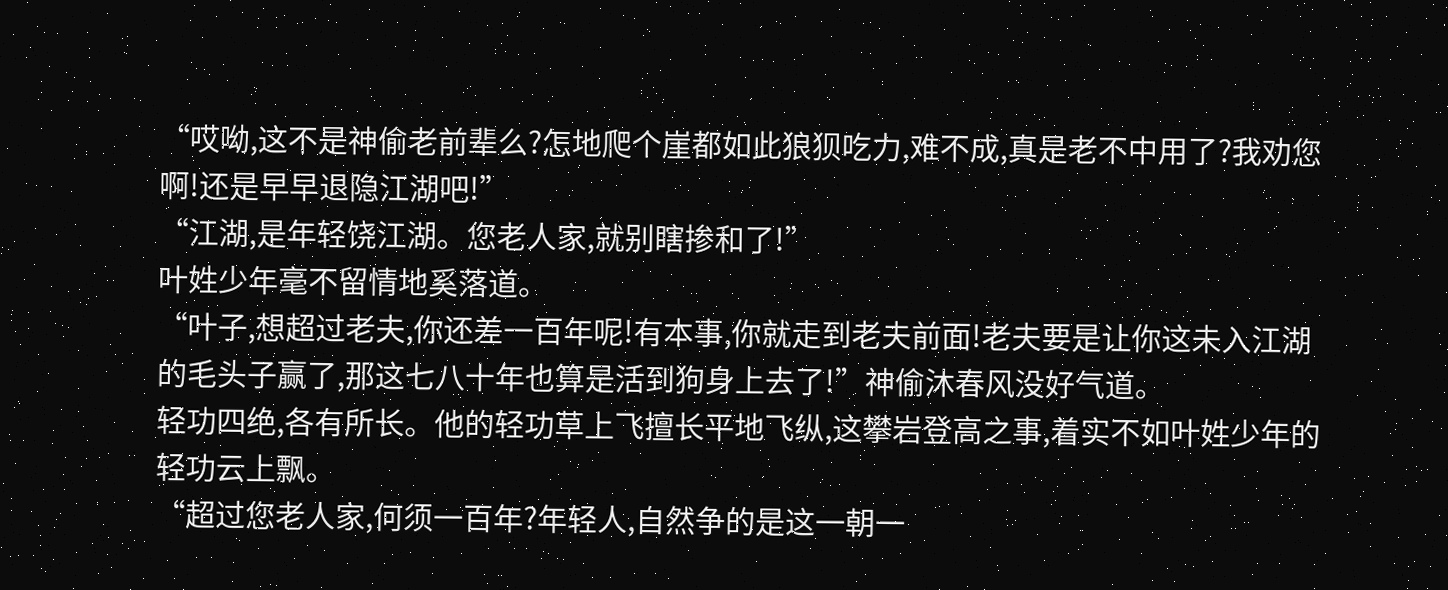“哎呦,这不是神偷老前辈么?怎地爬个崖都如此狼狈吃力,难不成,真是老不中用了?我劝您啊!还是早早退隐江湖吧!”
“江湖,是年轻饶江湖。您老人家,就别瞎掺和了!”
叶姓少年毫不留情地奚落道。
“叶子,想超过老夫,你还差一百年呢!有本事,你就走到老夫前面!老夫要是让你这未入江湖的毛头子赢了,那这七八十年也算是活到狗身上去了!”神偷沐春风没好气道。
轻功四绝,各有所长。他的轻功草上飞擅长平地飞纵,这攀岩登高之事,着实不如叶姓少年的轻功云上飘。
“超过您老人家,何须一百年?年轻人,自然争的是这一朝一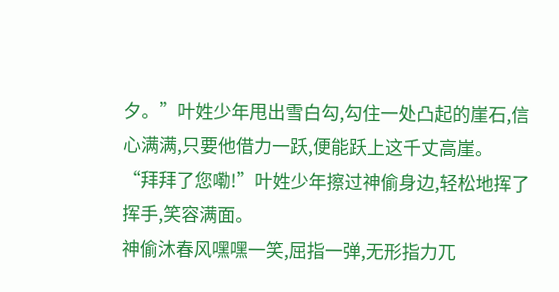夕。”叶姓少年甩出雪白勾,勾住一处凸起的崖石,信心满满,只要他借力一跃,便能跃上这千丈高崖。
“拜拜了您嘞!”叶姓少年擦过神偷身边,轻松地挥了挥手,笑容满面。
神偷沐春风嘿嘿一笑,屈指一弹,无形指力兀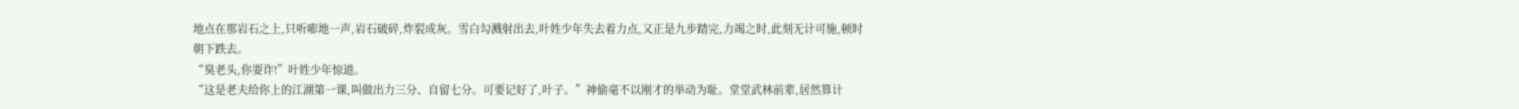地点在那岩石之上,只听嘭地一声,岩石破碎,炸裂成灰。雪白勾溅射出去,叶姓少年失去着力点,又正是九步踏完,力竭之时,此刻无计可施,顿时朝下跌去。
“臭老头,你耍诈!”叶姓少年惊道。
“这是老夫给你上的江湖第一课,叫做出力三分、自留七分。可要记好了,叶子。”神偷毫不以刚才的举动为耻。堂堂武林前辈,居然算计